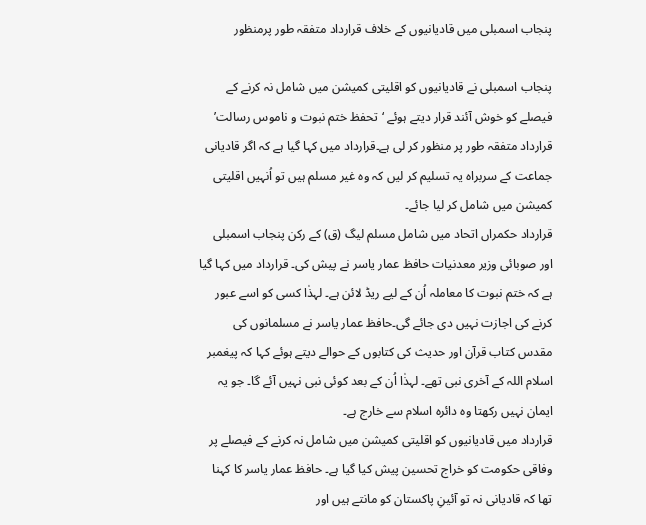پنجاب اسمبلی میں قادیانیوں کے خلاف قرارداد متفقہ طور پرمنظور

پنجاب اسمبلی نے قادیانیوں کو اقلیتی کمیشن میں شامل نہ کرنے کے فیصلے کو خوش آئند قرار دیتے ہوئے ‘تحفظ ختم نبوت و ناموس رسالت’ قرارداد متفقہ طور پر منظور کر لی ہے۔قرارداد میں کہا گیا ہے کہ اگر قادیانی جماعت کے سربراہ یہ تسلیم کر لیں کہ وہ غیر مسلم ہیں تو اُنہیں اقلیتی کمیشن میں شامل کر لیا جائے۔
قرارداد حکمراں اتحاد میں شامل مسلم لیگ (ق) کے رکن پنجاب اسمبلی اور صوبائی وزیر معدنیات حافظ عمار یاسر نے پیش کی۔ قرارداد میں کہا گیا ہے کہ ختم نبوت کا معاملہ اُن کے لیے ریڈ لائن ہے۔ لہذٰا کسی کو اسے عبور کرنے کی اجازت نہیں دی جائے گی۔حافظ عمار یاسر نے مسلمانوں کی مقدس کتاب قرآن اور حدیث کی کتابوں کے حوالے دیتے ہوئے کہا کہ پیغمبر اسلام اللہ کے آخری نبی تھے۔ لہذٰا اُن کے بعد کوئی نبی نہیں آئے گا۔ جو یہ ایمان نہیں رکھتا وہ دائرہ اسلام سے خارج ہے۔
قرارداد میں قادیانیوں کو اقلیتی کمیشن میں شامل نہ کرنے کے فیصلے پر وفاقی حکومت کو خراج تحسین پیش کیا گیا ہے۔ حافظ عمار یاسر کا کہنا تھا کہ قادیانی نہ تو آئینِ پاکستان کو مانتے ہیں اور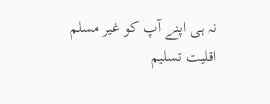نہ ہی اپنے آپ کو غیر مسلم اقلیت تسلیم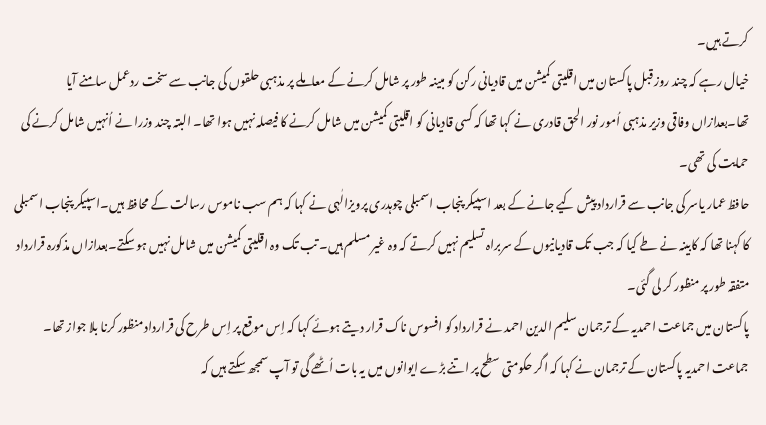کرتے ہیں۔
خیال رہے کہ چند روز قبل پاکستان میں اقلیتی کمیشن میں قادیانی رکن کو مبینہ طور پر شامل کرنے کے معاملے پر مذہبی حلقوں کی جانب سے سخت ردعمل سامنے آیا تھا۔بعدازاں وفاقی وزیر مذہبی اُمور نور الحق قادری نے کہا تھا کہ کسی قادیانی کو اقلیتی کمیشن میں شامل کرنے کا فیصلہ نہیں ہوا تھا۔ البتہ چند وزرا نے اُنہیں شامل کرنے کی حمایت کی تھی۔
حافظ عمار یاسر کی جانب سے قرارداد پیش کیے جانے کے بعد اسپیکر پنجاب اسمبلی چوہدری پرویزالٰہی نے کہا کہ ہم سب ناموس رسالت کے محافظ ہیں۔اسپیکر پنجاب اسمبلی کا کہنا تھا کہ کابینہ نے طے کیا کہ جب تک قادیانیوں کے سربراہ تسلیم نہیں کرتے کہ وہ غیر مسلم ہیں۔ تب تک وہ اقلیتی کمیشن میں شامل نہیں ہو سکتے۔بعدازاں مذکورہ قرارداد متفقہ طور پر منظور کر لی گئی۔
پاکستان میں جماعت احمدیہ کے ترجمان سلیم الدین احمد نے قرارداد کو افسوس ناک قرار دیتے ہوئے کہا کہ اِس موقع پر اِس طرح کی قرارداد منظور کرنا بلا جواز تھا۔ جماعت احمدیہ پاکستان کے ترجمان نے کہا کہ اگر حکومتی سطح پر اتنے بڑے ایوانوں میں یہ بات اُٹھے گی تو آپ سمجھ سکتے ہیں کہ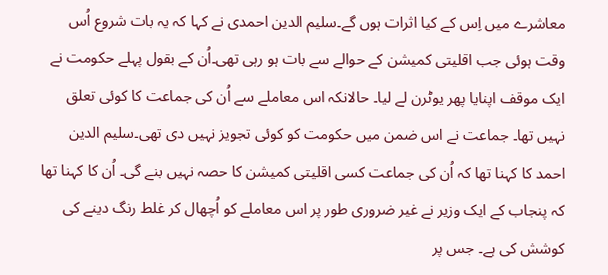معاشرے میں اِس کے کیا اثرات ہوں گے۔سلیم الدین احمدی نے کہا کہ یہ بات شروع اُس وقت ہوئی جب اقلیتی کمیشن کے حوالے سے بات ہو رہی تھی۔اُن کے بقول پہلے حکومت نے ایک موقف اپنایا پھر یوٹرن لے لیا۔ حالانکہ اس معاملے سے اُن کی جماعت کا کوئی تعلق نہیں تھا۔ جماعت نے اس ضمن میں حکومت کو کوئی تجویز نہیں دی تھی۔سلیم الدین احمد کا کہنا تھا کہ اُن کی جماعت کسی اقلیتی کمیشن کا حصہ نہیں بنے گی۔ اُن کا کہنا تھا کہ پنجاب کے ایک وزیر نے غیر ضروری طور پر اس معاملے کو اُچھال کر غلط رنگ دینے کی کوشش کی ہے۔ جس پر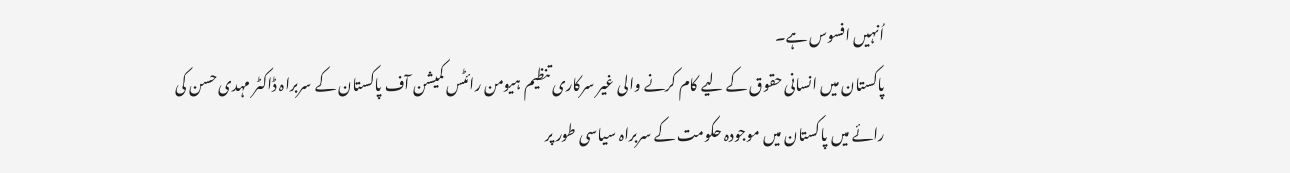اُنہیں افسوس ہے۔
پاکستان میں انسانی حقوق کے لیے کام کرنے والی غیر سرکاری تنظیم ہیومن رائٹس کمیشن آف پاکستان کے سربراہ ڈاکٹر مہدی حسن کی رائے میں پاکستان میں موجودہ حکومت کے سربراہ سیاسی طور پر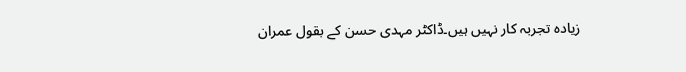زیادہ تجربہ کار نہیں ہیں۔ڈاکٹر مہدی حسن کے بقول عمران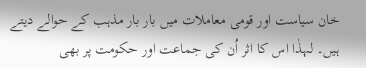خان سیاست اور قومی معاملات میں بار بار مذہب کے حوالے دیتے ہیں۔ لہذٰا اس کا اثر اُن کی جماعت اور حکومت پر بھی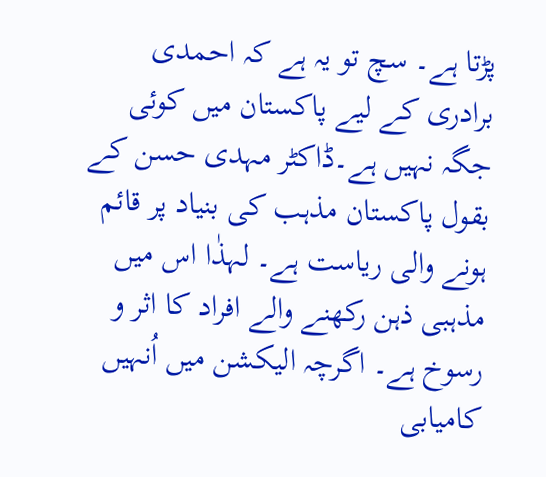پڑتا ہے۔ سچ تو یہ ہے کہ احمدی برادری کے لیے پاکستان میں کوئی جگہ نہیں ہے۔ڈاکٹر مہدی حسن کے بقول پاکستان مذہب کی بنیاد پر قائم ہونے والی ریاست ہے۔ لہذٰا اس میں مذہبی ذہن رکھنے والے افراد کا اثر و رسوخ ہے۔ اگرچہ الیکشن میں اُنہیں کامیابی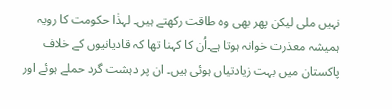نہیں ملی لیکن پھر بھی وہ طاقت رکھتے ہیں۔ لہذٰا حکومت کا رویہ ہمیشہ معذرت خوانہ ہوتا ہے۔اُن کا کہنا تھا کہ قادیانیوں کے خلاف پاکستان میں بہت زیادتیاں ہوئی ہیں۔ ان پر دہشت گرد حملے ہوئے اور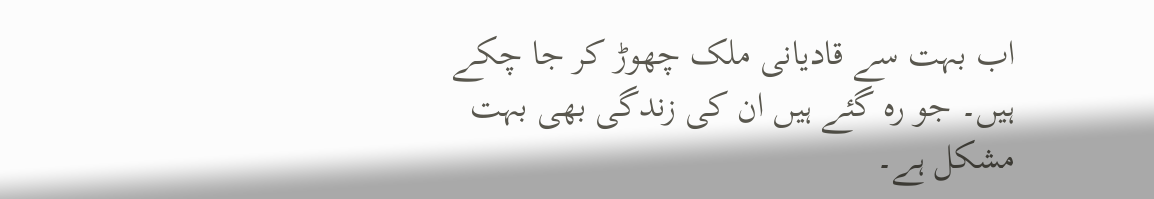اب بہت سے قادیانی ملک چھوڑ کر جا چکے ہیں۔ جو رہ گئے ہیں ان کی زندگی بھی بہت مشکل ہے۔